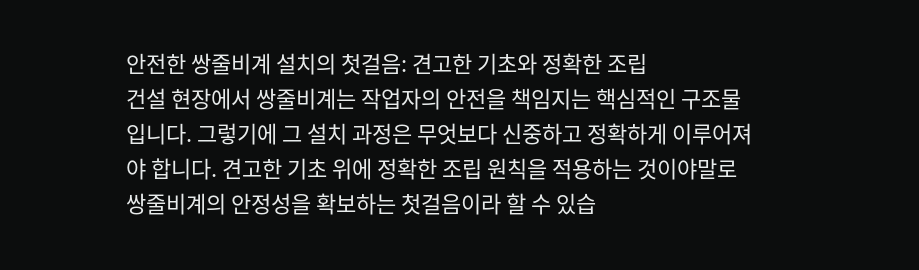안전한 쌍줄비계 설치의 첫걸음: 견고한 기초와 정확한 조립
건설 현장에서 쌍줄비계는 작업자의 안전을 책임지는 핵심적인 구조물입니다. 그렇기에 그 설치 과정은 무엇보다 신중하고 정확하게 이루어져야 합니다. 견고한 기초 위에 정확한 조립 원칙을 적용하는 것이야말로 쌍줄비계의 안정성을 확보하는 첫걸음이라 할 수 있습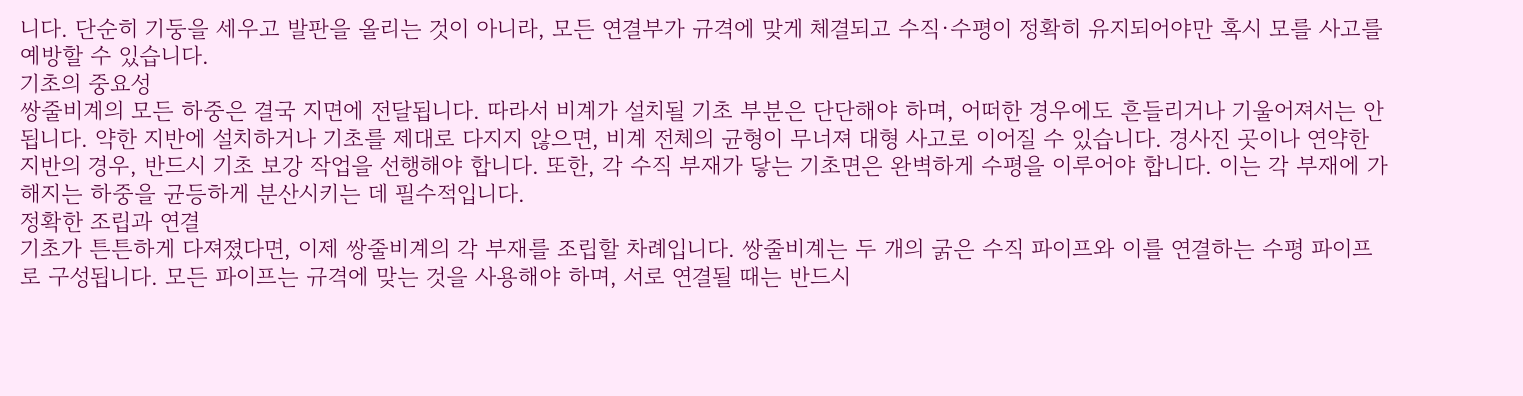니다. 단순히 기둥을 세우고 발판을 올리는 것이 아니라, 모든 연결부가 규격에 맞게 체결되고 수직·수평이 정확히 유지되어야만 혹시 모를 사고를 예방할 수 있습니다.
기초의 중요성
쌍줄비계의 모든 하중은 결국 지면에 전달됩니다. 따라서 비계가 설치될 기초 부분은 단단해야 하며, 어떠한 경우에도 흔들리거나 기울어져서는 안 됩니다. 약한 지반에 설치하거나 기초를 제대로 다지지 않으면, 비계 전체의 균형이 무너져 대형 사고로 이어질 수 있습니다. 경사진 곳이나 연약한 지반의 경우, 반드시 기초 보강 작업을 선행해야 합니다. 또한, 각 수직 부재가 닿는 기초면은 완벽하게 수평을 이루어야 합니다. 이는 각 부재에 가해지는 하중을 균등하게 분산시키는 데 필수적입니다.
정확한 조립과 연결
기초가 튼튼하게 다져졌다면, 이제 쌍줄비계의 각 부재를 조립할 차례입니다. 쌍줄비계는 두 개의 굵은 수직 파이프와 이를 연결하는 수평 파이프로 구성됩니다. 모든 파이프는 규격에 맞는 것을 사용해야 하며, 서로 연결될 때는 반드시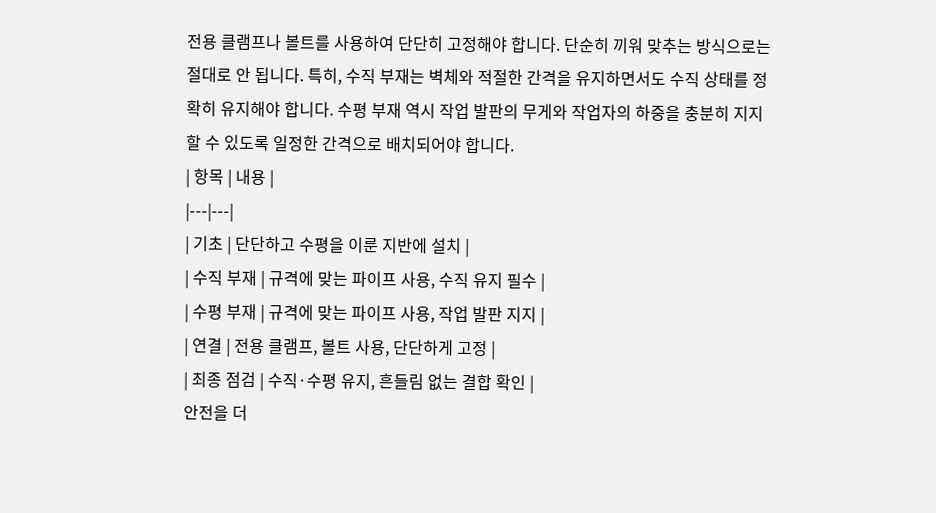전용 클램프나 볼트를 사용하여 단단히 고정해야 합니다. 단순히 끼워 맞추는 방식으로는 절대로 안 됩니다. 특히, 수직 부재는 벽체와 적절한 간격을 유지하면서도 수직 상태를 정확히 유지해야 합니다. 수평 부재 역시 작업 발판의 무게와 작업자의 하중을 충분히 지지할 수 있도록 일정한 간격으로 배치되어야 합니다.
| 항목 | 내용 |
|---|---|
| 기초 | 단단하고 수평을 이룬 지반에 설치 |
| 수직 부재 | 규격에 맞는 파이프 사용, 수직 유지 필수 |
| 수평 부재 | 규격에 맞는 파이프 사용, 작업 발판 지지 |
| 연결 | 전용 클램프, 볼트 사용, 단단하게 고정 |
| 최종 점검 | 수직·수평 유지, 흔들림 없는 결합 확인 |
안전을 더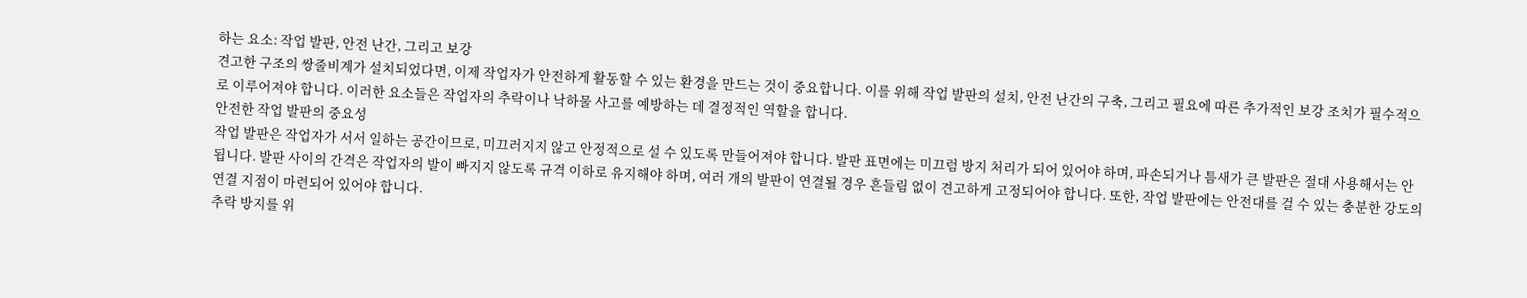하는 요소: 작업 발판, 안전 난간, 그리고 보강
견고한 구조의 쌍줄비계가 설치되었다면, 이제 작업자가 안전하게 활동할 수 있는 환경을 만드는 것이 중요합니다. 이를 위해 작업 발판의 설치, 안전 난간의 구축, 그리고 필요에 따른 추가적인 보강 조치가 필수적으로 이루어져야 합니다. 이러한 요소들은 작업자의 추락이나 낙하물 사고를 예방하는 데 결정적인 역할을 합니다.
안전한 작업 발판의 중요성
작업 발판은 작업자가 서서 일하는 공간이므로, 미끄러지지 않고 안정적으로 설 수 있도록 만들어져야 합니다. 발판 표면에는 미끄럼 방지 처리가 되어 있어야 하며, 파손되거나 틈새가 큰 발판은 절대 사용해서는 안 됩니다. 발판 사이의 간격은 작업자의 발이 빠지지 않도록 규격 이하로 유지해야 하며, 여러 개의 발판이 연결될 경우 흔들림 없이 견고하게 고정되어야 합니다. 또한, 작업 발판에는 안전대를 걸 수 있는 충분한 강도의 연결 지점이 마련되어 있어야 합니다.
추락 방지를 위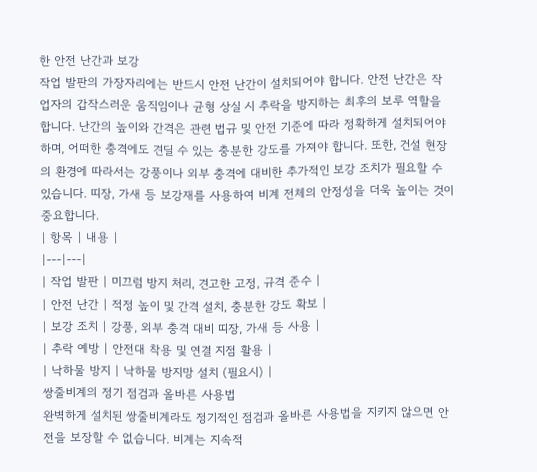한 안전 난간과 보강
작업 발판의 가장자리에는 반드시 안전 난간이 설치되어야 합니다. 안전 난간은 작업자의 갑작스러운 움직임이나 균형 상실 시 추락을 방지하는 최후의 보루 역할을 합니다. 난간의 높이와 간격은 관련 법규 및 안전 기준에 따라 정확하게 설치되어야 하며, 어떠한 충격에도 견딜 수 있는 충분한 강도를 가져야 합니다. 또한, 건설 현장의 환경에 따라서는 강풍이나 외부 충격에 대비한 추가적인 보강 조치가 필요할 수 있습니다. 띠장, 가새 등 보강재를 사용하여 비계 전체의 안정성을 더욱 높이는 것이 중요합니다.
| 항목 | 내용 |
|---|---|
| 작업 발판 | 미끄럼 방지 처리, 견고한 고정, 규격 준수 |
| 안전 난간 | 적정 높이 및 간격 설치, 충분한 강도 확보 |
| 보강 조치 | 강풍, 외부 충격 대비 띠장, 가새 등 사용 |
| 추락 예방 | 안전대 착용 및 연결 지점 활용 |
| 낙하물 방지 | 낙하물 방지망 설치 (필요시) |
쌍줄비계의 정기 점검과 올바른 사용법
완벽하게 설치된 쌍줄비계라도 정기적인 점검과 올바른 사용법을 지키지 않으면 안전을 보장할 수 없습니다. 비계는 지속적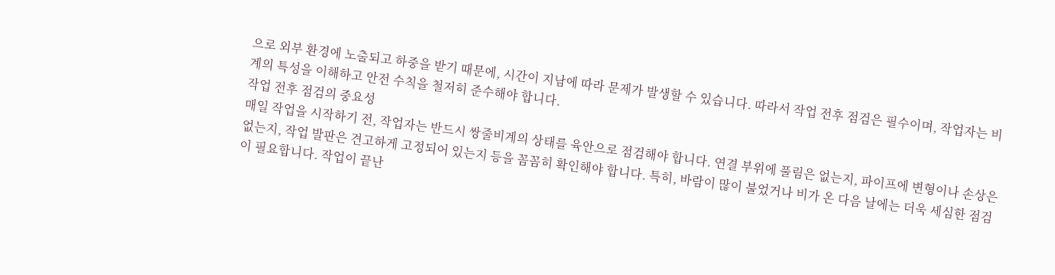으로 외부 환경에 노출되고 하중을 받기 때문에, 시간이 지남에 따라 문제가 발생할 수 있습니다. 따라서 작업 전후 점검은 필수이며, 작업자는 비계의 특성을 이해하고 안전 수칙을 철저히 준수해야 합니다.
작업 전후 점검의 중요성
매일 작업을 시작하기 전, 작업자는 반드시 쌍줄비계의 상태를 육안으로 점검해야 합니다. 연결 부위에 풀림은 없는지, 파이프에 변형이나 손상은 없는지, 작업 발판은 견고하게 고정되어 있는지 등을 꼼꼼히 확인해야 합니다. 특히, 바람이 많이 불었거나 비가 온 다음 날에는 더욱 세심한 점검이 필요합니다. 작업이 끝난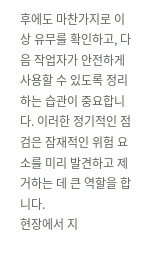후에도 마찬가지로 이상 유무를 확인하고, 다음 작업자가 안전하게 사용할 수 있도록 정리하는 습관이 중요합니다. 이러한 정기적인 점검은 잠재적인 위험 요소를 미리 발견하고 제거하는 데 큰 역할을 합니다.
현장에서 지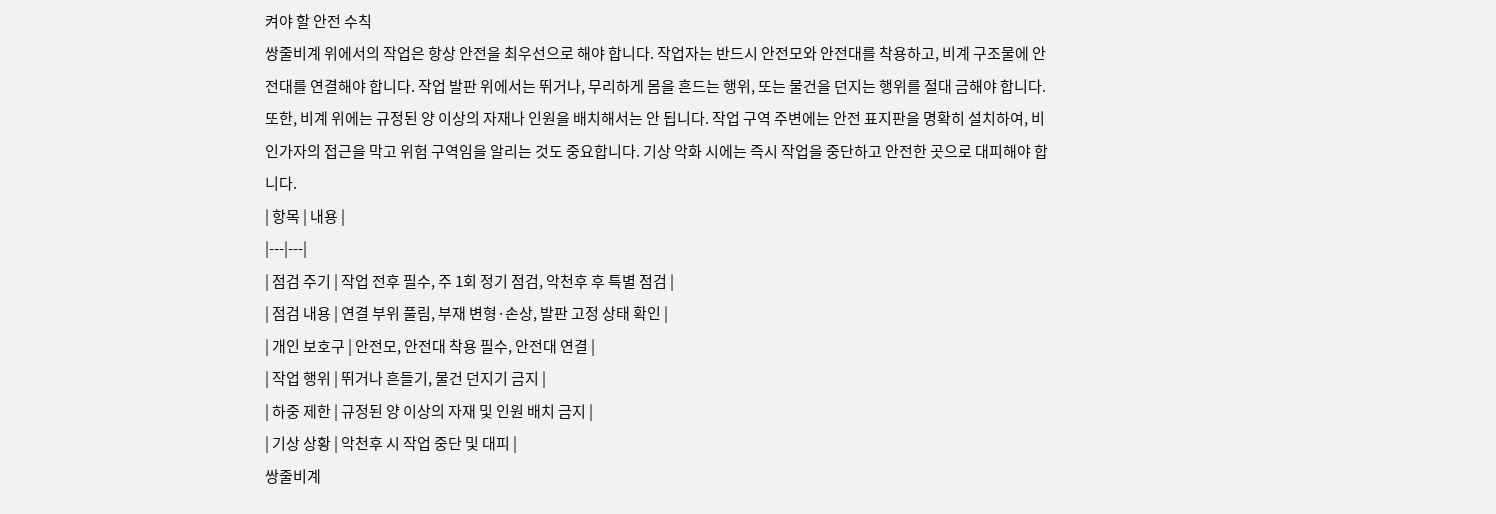켜야 할 안전 수칙
쌍줄비계 위에서의 작업은 항상 안전을 최우선으로 해야 합니다. 작업자는 반드시 안전모와 안전대를 착용하고, 비계 구조물에 안전대를 연결해야 합니다. 작업 발판 위에서는 뛰거나, 무리하게 몸을 흔드는 행위, 또는 물건을 던지는 행위를 절대 금해야 합니다. 또한, 비계 위에는 규정된 양 이상의 자재나 인원을 배치해서는 안 됩니다. 작업 구역 주변에는 안전 표지판을 명확히 설치하여, 비인가자의 접근을 막고 위험 구역임을 알리는 것도 중요합니다. 기상 악화 시에는 즉시 작업을 중단하고 안전한 곳으로 대피해야 합니다.
| 항목 | 내용 |
|---|---|
| 점검 주기 | 작업 전후 필수, 주 1회 정기 점검, 악천후 후 특별 점검 |
| 점검 내용 | 연결 부위 풀림, 부재 변형·손상, 발판 고정 상태 확인 |
| 개인 보호구 | 안전모, 안전대 착용 필수, 안전대 연결 |
| 작업 행위 | 뛰거나 흔들기, 물건 던지기 금지 |
| 하중 제한 | 규정된 양 이상의 자재 및 인원 배치 금지 |
| 기상 상황 | 악천후 시 작업 중단 및 대피 |
쌍줄비계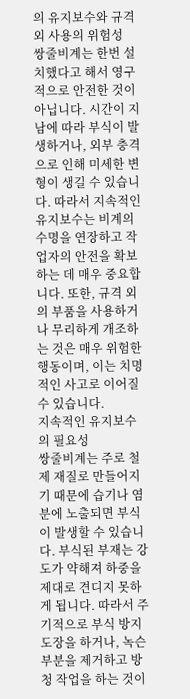의 유지보수와 규격 외 사용의 위험성
쌍줄비계는 한번 설치했다고 해서 영구적으로 안전한 것이 아닙니다. 시간이 지남에 따라 부식이 발생하거나, 외부 충격으로 인해 미세한 변형이 생길 수 있습니다. 따라서 지속적인 유지보수는 비계의 수명을 연장하고 작업자의 안전을 확보하는 데 매우 중요합니다. 또한, 규격 외의 부품을 사용하거나 무리하게 개조하는 것은 매우 위험한 행동이며, 이는 치명적인 사고로 이어질 수 있습니다.
지속적인 유지보수의 필요성
쌍줄비계는 주로 철제 재질로 만들어지기 때문에 습기나 염분에 노출되면 부식이 발생할 수 있습니다. 부식된 부재는 강도가 약해져 하중을 제대로 견디지 못하게 됩니다. 따라서 주기적으로 부식 방지 도장을 하거나, 녹슨 부분을 제거하고 방청 작업을 하는 것이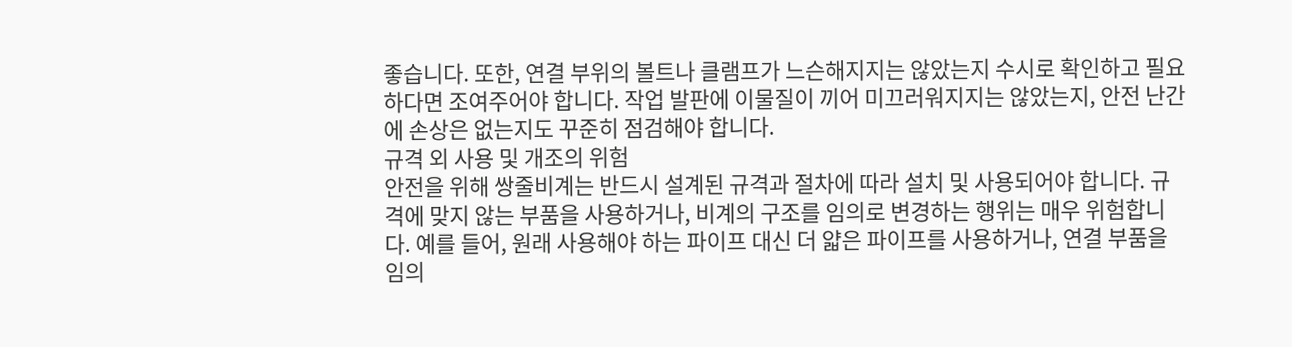좋습니다. 또한, 연결 부위의 볼트나 클램프가 느슨해지지는 않았는지 수시로 확인하고 필요하다면 조여주어야 합니다. 작업 발판에 이물질이 끼어 미끄러워지지는 않았는지, 안전 난간에 손상은 없는지도 꾸준히 점검해야 합니다.
규격 외 사용 및 개조의 위험
안전을 위해 쌍줄비계는 반드시 설계된 규격과 절차에 따라 설치 및 사용되어야 합니다. 규격에 맞지 않는 부품을 사용하거나, 비계의 구조를 임의로 변경하는 행위는 매우 위험합니다. 예를 들어, 원래 사용해야 하는 파이프 대신 더 얇은 파이프를 사용하거나, 연결 부품을 임의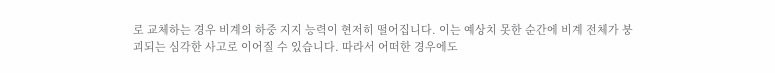로 교체하는 경우 비계의 하중 지지 능력이 현저히 떨어집니다. 이는 예상치 못한 순간에 비계 전체가 붕괴되는 심각한 사고로 이어질 수 있습니다. 따라서 어떠한 경우에도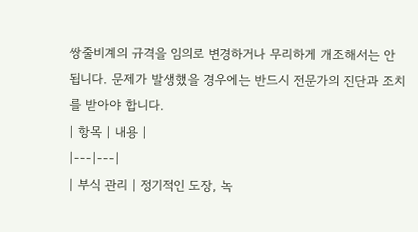쌍줄비계의 규격을 임의로 변경하거나 무리하게 개조해서는 안 됩니다. 문제가 발생했을 경우에는 반드시 전문가의 진단과 조치를 받아야 합니다.
| 항목 | 내용 |
|---|---|
| 부식 관리 | 정기적인 도장, 녹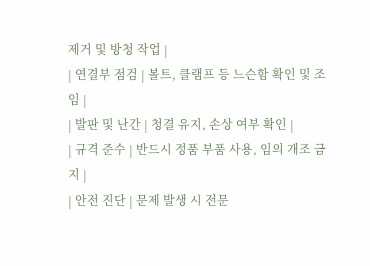제거 및 방청 작업 |
| 연결부 점검 | 볼트, 클램프 등 느슨함 확인 및 조임 |
| 발판 및 난간 | 청결 유지, 손상 여부 확인 |
| 규격 준수 | 반드시 정품 부품 사용, 임의 개조 금지 |
| 안전 진단 | 문제 발생 시 전문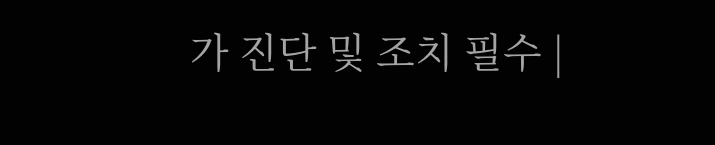가 진단 및 조치 필수 |